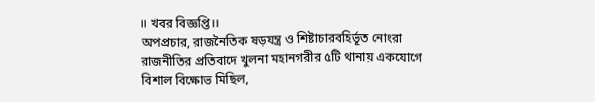।। খবর বিজ্ঞপ্তি।।
অপপ্রচার, রাজনৈতিক ষড়যন্ত্র ও শিষ্টাচারবহির্ভূত নোংরা রাজনীতির প্রতিবাদে খুলনা মহানগরীর ৫টি থানায় একযোগে বিশাল বিক্ষোভ মিছিল,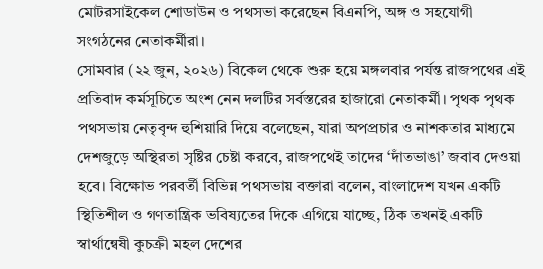মোটরসাইকেল শোডাউন ও পথসভা করেছেন বিএনপি, অঙ্গ ও সহযোগী সংগঠনের নেতাকর্মীরা।
সোমবার (২২ জুন, ২০২৬) বিকেল থেকে শুরু হয়ে মঙ্গলবার পর্যন্ত রাজপথের এই প্রতিবাদ কর্মসূচিতে অংশ নেন দলটির সর্বস্তরের হাজারো নেতাকর্মী। পৃথক পৃথক পথসভায় নেতৃবৃন্দ হুশিয়ারি দিয়ে বলেছেন, যারা অপপ্রচার ও নাশকতার মাধ্যমে দেশজুড়ে অস্থিরতা সৃষ্টির চেষ্টা করবে, রাজপথেই তাদের ‘দাঁতভাঙা’ জবাব দেওয়া হবে। বিক্ষোভ পরবর্তী বিভিন্ন পথসভায় বক্তারা বলেন, বাংলাদেশ যখন একটি স্থিতিশীল ও গণতান্ত্রিক ভবিষ্যতের দিকে এগিয়ে যাচ্ছে, ঠিক তখনই একটি স্বার্থান্বেষী কুচক্রী মহল দেশের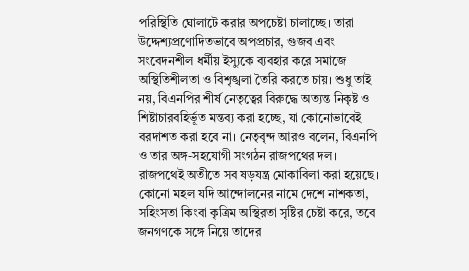পরিস্থিতি ঘোলাটে করার অপচেষ্টা চালাচ্ছে। তারা উদ্দেশ্যপ্রণোদিতভাবে অপপ্রচার, গুজব এবং সংবেদনশীল ধর্মীয় ইস্যুকে ব্যবহার করে সমাজে অস্থিতিশীলতা ও বিশৃঙ্খলা তৈরি করতে চায়। শুধু তাই নয়, বিএনপির শীর্ষ নেতৃত্বের বিরুদ্ধে অত্যন্ত নিকৃষ্ট ও শিষ্টাচারবহির্ভূত মন্তব্য করা হচ্ছে, যা কোনোভাবেই বরদাশত করা হবে না। নেতৃবৃন্দ আরও বলেন, বিএনপি ও তার অঙ্গ-সহযোগী সংগঠন রাজপথের দল। রাজপথেই অতীতে সব ষড়যন্ত্র মোকাবিলা করা হয়েছে। কোনো মহল যদি আন্দোলনের নামে দেশে নাশকতা, সহিংসতা কিংবা কৃত্রিম অস্থিরতা সৃষ্টির চেষ্টা করে, তবে জনগণকে সঙ্গে নিয়ে তাদের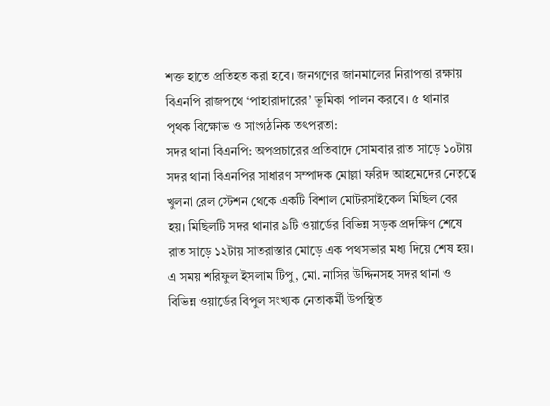শক্ত হাতে প্রতিহত করা হবে। জনগণের জানমালের নিরাপত্তা রক্ষায় বিএনপি রাজপথে ‘পাহারাদারের’ ভূমিকা পালন করবে। ৫ থানার পৃথক বিক্ষোভ ও সাংগঠনিক তৎপরতা:
সদর থানা বিএনপি: অপপ্রচারের প্রতিবাদে সোমবার রাত সাড়ে ১০টায় সদর থানা বিএনপির সাধারণ সম্পাদক মোল্লা ফরিদ আহমেদের নেতৃত্বে খুলনা রেল স্টেশন থেকে একটি বিশাল মোটরসাইকেল মিছিল বের হয়। মিছিলটি সদর থানার ৯টি ওয়ার্ডের বিভিন্ন সড়ক প্রদক্ষিণ শেষে রাত সাড়ে ১২টায় সাতরাস্তার মোড়ে এক পথসভার মধ্য দিয়ে শেষ হয়। এ সময় শরিফুল ইসলাম টিপু, মো. নাসির উদ্দিনসহ সদর থানা ও বিভিন্ন ওয়ার্ডের বিপুল সংখ্যক নেতাকর্মী উপস্থিত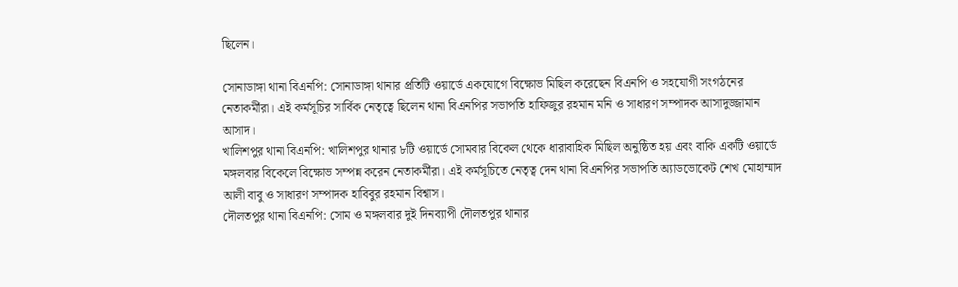ছিলেন।

সোনাডাঙ্গা থানা বিএনপি: সোনাডাঙ্গা থানার প্রতিটি ওয়ার্ডে একযোগে বিক্ষোভ মিছিল করেছেন বিএনপি ও সহযোগী সংগঠনের নেতাকর্মীরা। এই কর্মসূচির সার্বিক নেতৃত্বে ছিলেন থানা বিএনপির সভাপতি হাফিজুর রহমান মনি ও সাধারণ সম্পাদক আসাদুজ্জামান আসাদ।
খালিশপুর থানা বিএনপি: খালিশপুর থানার ৮টি ওয়ার্ডে সোমবার বিকেল থেকে ধারাবাহিক মিছিল অনুষ্ঠিত হয় এবং বাকি একটি ওয়ার্ডে মঙ্গলবার বিকেলে বিক্ষোভ সম্পন্ন করেন নেতাকর্মীরা। এই কর্মসূচিতে নেতৃত্ব দেন থানা বিএনপির সভাপতি অ্যাডভোকেট শেখ মোহাম্মাদ আলী বাবু ও সাধারণ সম্পাদক হাবিবুর রহমান বিশ্বাস।
দৌলতপুর থানা বিএনপি: সোম ও মঙ্গলবার দুই দিনব্যাপী দৌলতপুর থানার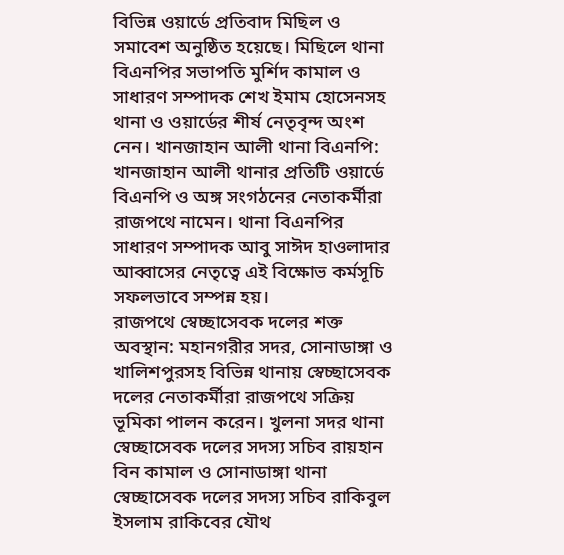বিভিন্ন ওয়ার্ডে প্রতিবাদ মিছিল ও সমাবেশ অনুষ্ঠিত হয়েছে। মিছিলে থানা বিএনপির সভাপতি মুর্শিদ কামাল ও সাধারণ সম্পাদক শেখ ইমাম হোসেনসহ থানা ও ওয়ার্ডের শীর্ষ নেতৃবৃন্দ অংশ নেন। খানজাহান আলী থানা বিএনপি: খানজাহান আলী থানার প্রতিটি ওয়ার্ডে বিএনপি ও অঙ্গ সংগঠনের নেতাকর্মীরা রাজপথে নামেন। থানা বিএনপির সাধারণ সম্পাদক আবু সাঈদ হাওলাদার আব্বাসের নেতৃত্বে এই বিক্ষোভ কর্মসূচি সফলভাবে সম্পন্ন হয়।
রাজপথে স্বেচ্ছাসেবক দলের শক্ত অবস্থান: মহানগরীর সদর, সোনাডাঙ্গা ও খালিশপুরসহ বিভিন্ন থানায় স্বেচ্ছাসেবক দলের নেতাকর্মীরা রাজপথে সক্রিয় ভূমিকা পালন করেন। খুলনা সদর থানা স্বেচ্ছাসেবক দলের সদস্য সচিব রায়হান বিন কামাল ও সোনাডাঙ্গা থানা স্বেচ্ছাসেবক দলের সদস্য সচিব রাকিবুল ইসলাম রাকিবের যৌথ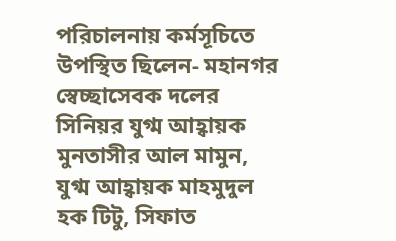পরিচালনায় কর্মসূচিতে উপস্থিত ছিলেন- মহানগর স্বেচ্ছাসেবক দলের সিনিয়র যুগ্ম আহ্বায়ক মুনতাসীর আল মামুন, যুগ্ম আহ্বায়ক মাহমুদুল হক টিটু, সিফাত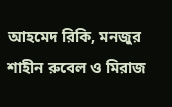আহমেদ রিকি, মনজুর শাহীন রুবেল ও মিরাজ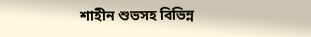শাহীন শুভসহ বিভিন্ন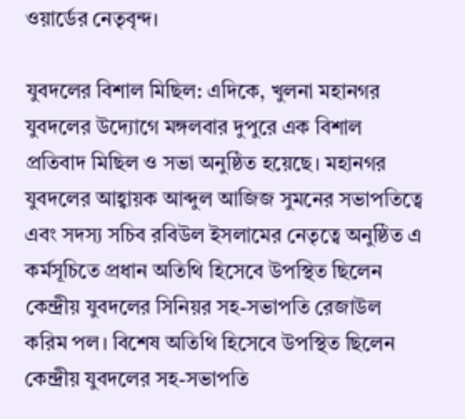ওয়ার্ডের নেতৃবৃন্দ।

যুবদলের বিশাল মিছিল: এদিকে, খুলনা মহানগর যুবদলের উদ্যোগে মঙ্গলবার দুপুরে এক বিশাল প্রতিবাদ মিছিল ও সভা অনুষ্ঠিত হয়েছে। মহানগর যুবদলের আহ্বায়ক আব্দুল আজিজ সুমনের সভাপতিত্বে এবং সদস্য সচিব রবিউল ইসলামের নেতৃত্বে অনুষ্ঠিত এ কর্মসূচিতে প্রধান অতিথি হিসেবে উপস্থিত ছিলেন কেন্দ্রীয় যুবদলের সিনিয়র সহ-সভাপতি রেজাউল করিম পল। বিশেষ অতিথি হিসেবে উপস্থিত ছিলেন কেন্দ্রীয় যুবদলের সহ-সভাপতি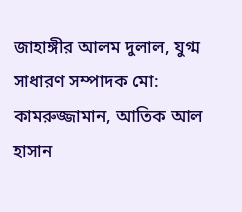জাহাঙ্গীর আলম দুলাল, যুগ্ম সাধারণ সম্পাদক মো: কামরুজ্জামান, আতিক আল হাসান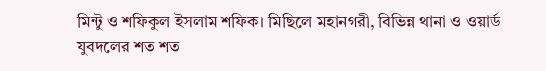মিন্টু ও শফিকুল ইসলাম শফিক। মিছিলে মহানগরী, বিভিন্ন থানা ও ওয়ার্ড যুবদলের শত শত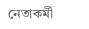নেতাকর্মী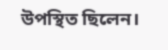উপস্থিত ছিলেন।